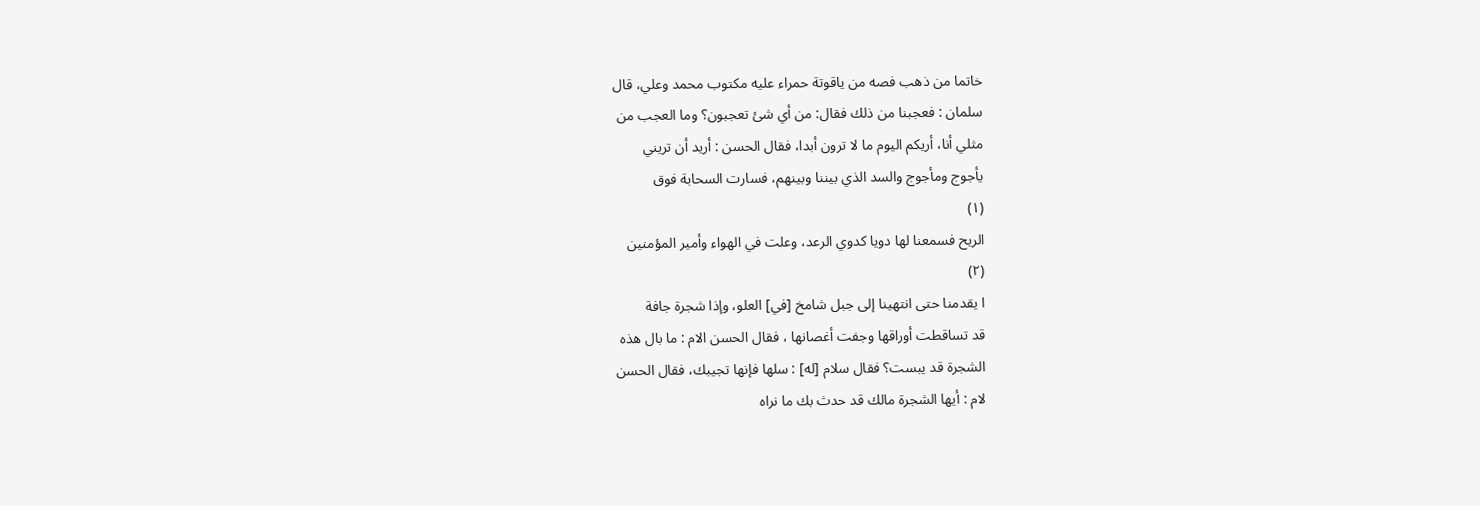خاتما من ذهب فصه من ياقوتة حمراء عليه مكتوب محمد وعلي، قال
سلمان : فعجبنا من ذلك فقال: من أي شئ تعجبون؟ وما العجب من
مثلي أنا، أريكم اليوم ما لا ترون أبدا، فقال الحسن : أريد أن تريني
يأجوج ومأجوج والسد الذي بيننا وبينهم، فسارت السحابة فوق
(۱)
الريح فسمعنا لها دويا كدوي الرعد، وعلت في الهواء وأمير المؤمنين
(۲)
ا يقدمنا حتى انتهينا إلى جبل شامخ [في] العلو، وإذا شجرة جافة
قد تساقطت أوراقها وجفت أغصانها ، فقال الحسن الام : ما بال هذه
الشجرة قد يبست؟ فقال سلام [له] : سلها فإنها تجيبك، فقال الحسن
لام : أيها الشجرة مالك قد حدث بك ما نراه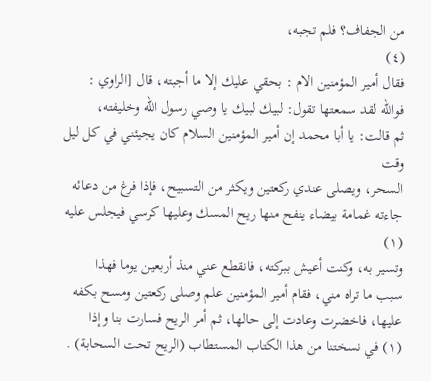من الجفاف؟ فلم تجبه،
(٤)
فقال أمير المؤمنين الام : بحقي عليك إلا ما أجبته، قال [الراوي :
فوالله لقد سمعتها تقول: لبيك لبيك يا وصي رسول الله وخليفته،
ثم قالت: يا أبا محمد إن أمير المؤمنين السلام كان يجيئني في كل ليل وقت
السحر، ويصلى عندي ركعتين ويكثر من التسبيح، فإذا فرغ من دعائه
جاءته غمامة بيضاء ينفح منها ريح المسك وعليها كرسي فيجلس عليه
(۱)
وتسير به، وكنت أعيش ببركته، فانقطع عني منذ أربعين يوما فهذا
سبب ما تراه مني، فقام أمير المؤمنين علم وصلى ركعتين ومسح بكفه
عليها، فاخضرت وعادت إلى حالها، ثم أمر الريح فسارت بنا وإذا
(۱) في نسختنا من هذا الكتاب المستطاب (الريح تحت السحابة) .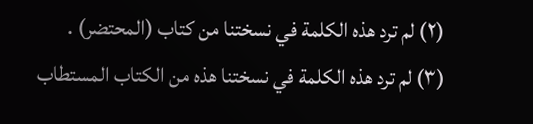(۲) لم ترد هذه الكلمة في نسختنا من كتاب (المحتضر) .
(۳) لم ترد هذه الكلمة في نسختنا هذه من الكتاب المستطاب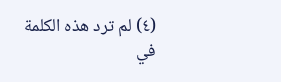(٤) لم ترد هذه الكلمة في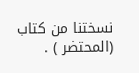نسختنا من كتاب (المحتضر ) .